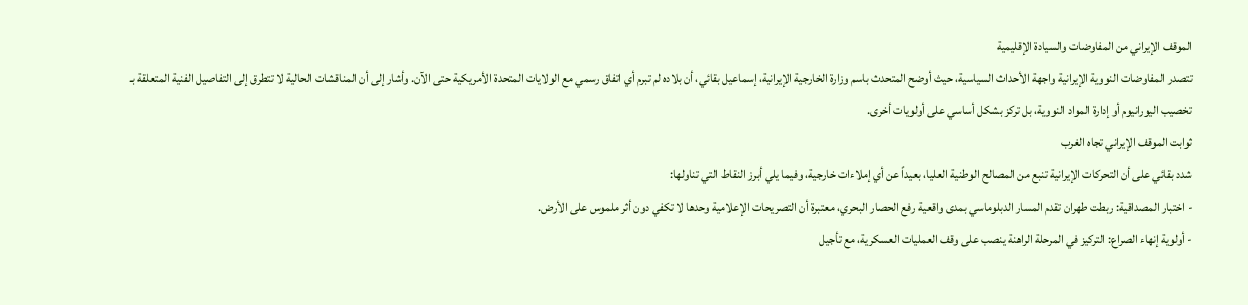الموقف الإيراني من المفاوضات والسيادة الإقليمية
تتصدر المفاوضات النووية الإيرانية واجهة الأحداث السياسية، حيث أوضح المتحدث باسم وزارة الخارجية الإيرانية، إسماعيل بقائي، أن بلاده لم تبرم أي اتفاق رسمي مع الولايات المتحدة الأمريكية حتى الآن. وأشار إلى أن المناقشات الحالية لا تتطرق إلى التفاصيل الفنية المتعلقة بـ تخصيب اليورانيوم أو إدارة المواد النووية، بل تركز بشكل أساسي على أولويات أخرى.
ثوابت الموقف الإيراني تجاه الغرب
شدد بقائي على أن التحركات الإيرانية تنبع من المصالح الوطنية العليا، بعيداً عن أي إملاءات خارجية، وفيما يلي أبرز النقاط التي تناولها:
- اختبار المصداقية: ربطت طهران تقدم المسار الدبلوماسي بمدى واقعية رفع الحصار البحري، معتبرة أن التصريحات الإعلامية وحدها لا تكفي دون أثر ملموس على الأرض.
- أولوية إنهاء الصراع: التركيز في المرحلة الراهنة ينصب على وقف العمليات العسكرية، مع تأجيل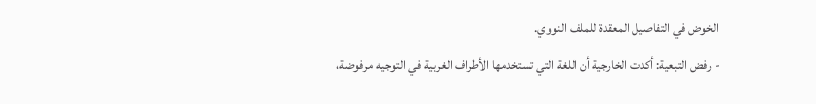الخوض في التفاصيل المعقدة للملف النووي.
- رفض التبعية: أكدت الخارجية أن اللغة التي تستخدمها الأطراف الغربية في التوجيه مرفوضة،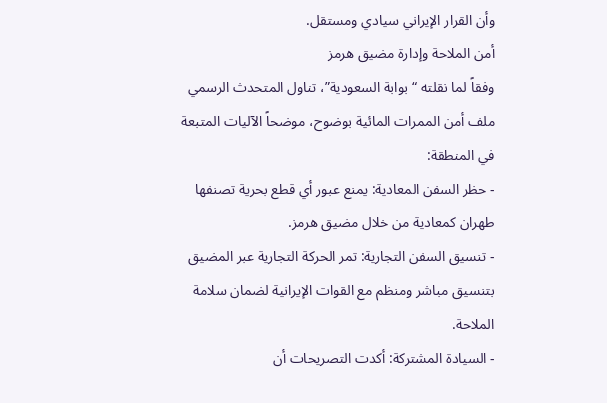وأن القرار الإيراني سيادي ومستقل.
أمن الملاحة وإدارة مضيق هرمز
وفقاً لما نقلته “بوابة السعودية”، تناول المتحدث الرسمي ملف أمن الممرات المائية بوضوح، موضحاً الآليات المتبعة في المنطقة:
- حظر السفن المعادية: يمنع عبور أي قطع بحرية تصنفها طهران كمعادية من خلال مضيق هرمز.
- تنسيق السفن التجارية: تمر الحركة التجارية عبر المضيق بتنسيق مباشر ومنظم مع القوات الإيرانية لضمان سلامة الملاحة.
- السيادة المشتركة: أكدت التصريحات أن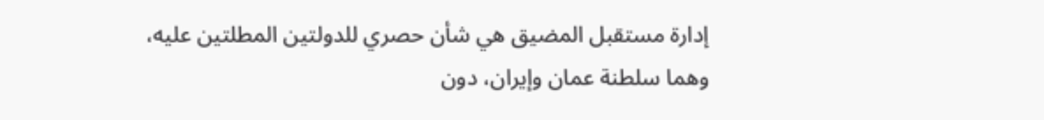إدارة مستقبل المضيق هي شأن حصري للدولتين المطلتين عليه، وهما سلطنة عمان وإيران، دون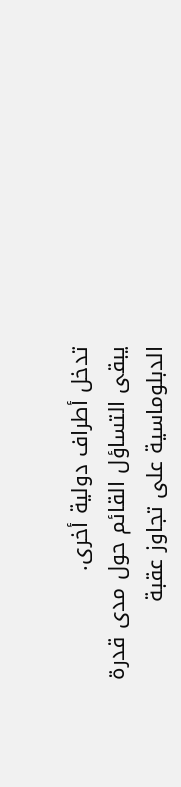تدخل أطراف دولية أخرى.
يبقى التساؤل القائم حول مدى قدرة الدبلوماسية على تجاوز عقبة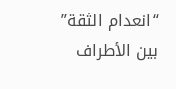“انعدام الثقة” بين الأطراف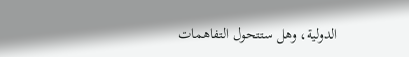الدولية، وهل ستتحول التفاهمات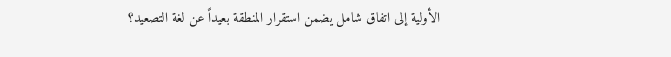الأولية إلى اتفاق شامل يضمن استقرار المنطقة بعيداً عن لغة التصعيد؟